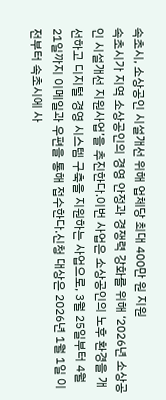속초시, 소상공인 시설개선 위해 업체당 최대 400만 원 지원
속초시가 지역 소상공인의 경영 안정과 경쟁력 강화를 위해 ‘2026년 소상공인 시설개선 지원사업’을 추진한다.이번 사업은 소상공인의 노후 환경을 개선하고 디지털 경영 시스템 구축을 지원하는 사업으로, 3월 25일부터 4월 21일까지 이메일과 우편을 통해 접수한다.신청 대상은 2026년 1월 1일 이전부터 속초시에 사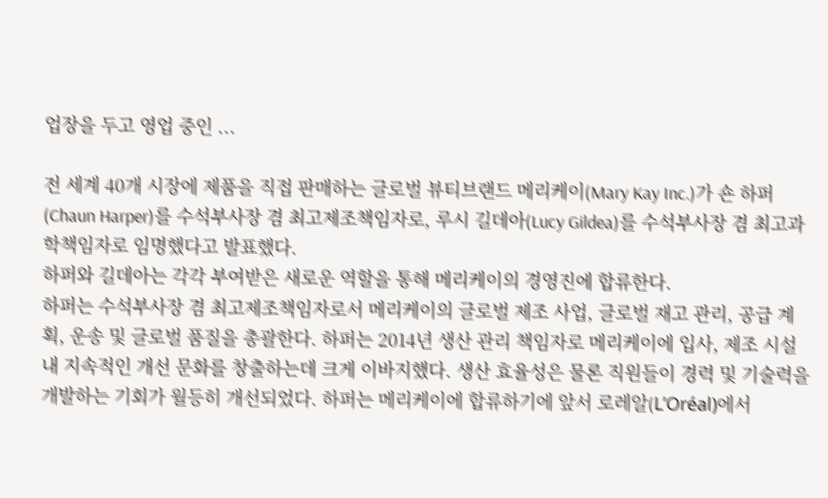업장을 두고 영업 중인 ...

전 세계 40개 시장에 제품을 직접 판매하는 글로벌 뷰티브랜드 메리케이(Mary Kay Inc.)가 숀 하퍼(Chaun Harper)를 수석부사장 겸 최고제조책임자로, 루시 길데아(Lucy Gildea)를 수석부사장 겸 최고과학책임자로 임명했다고 발표했다.
하퍼와 길데아는 각각 부여받은 새로운 역할을 통해 메리케이의 경영진에 합류한다.
하퍼는 수석부사장 겸 최고제조책임자로서 메리케이의 글로벌 제조 사업, 글로벌 재고 관리, 공급 계획, 운송 및 글로벌 품질을 총괄한다. 하퍼는 2014년 생산 관리 책임자로 메리케이에 입사, 제조 시설 내 지속적인 개선 문화를 창출하는데 크게 이바지했다. 생산 효율성은 물론 직원들이 경력 및 기술력을 개발하는 기회가 월등히 개선되었다. 하퍼는 메리케이에 합류하기에 앞서 로레알(L’Oréal)에서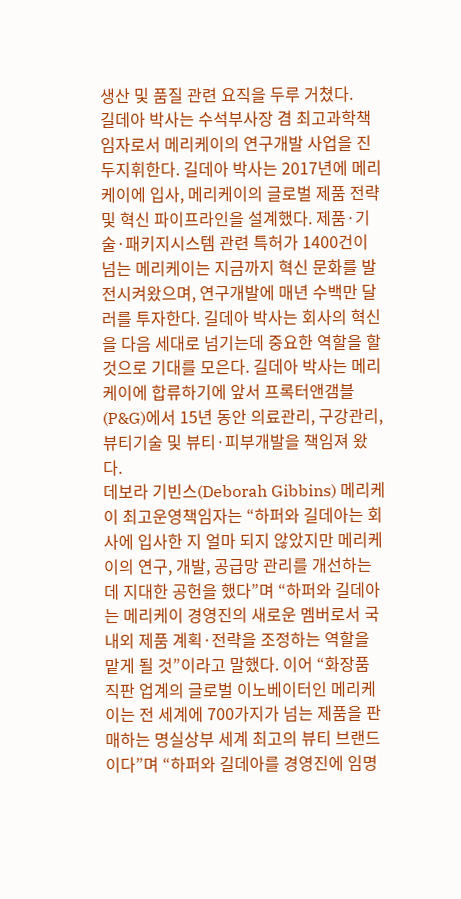생산 및 품질 관련 요직을 두루 거쳤다.
길데아 박사는 수석부사장 겸 최고과학책임자로서 메리케이의 연구개발 사업을 진두지휘한다. 길데아 박사는 2017년에 메리케이에 입사, 메리케이의 글로벌 제품 전략 및 혁신 파이프라인을 설계했다. 제품·기술·패키지시스템 관련 특허가 1400건이 넘는 메리케이는 지금까지 혁신 문화를 발전시켜왔으며, 연구개발에 매년 수백만 달러를 투자한다. 길데아 박사는 회사의 혁신을 다음 세대로 넘기는데 중요한 역할을 할 것으로 기대를 모은다. 길데아 박사는 메리 케이에 합류하기에 앞서 프록터앤갬블(P&G)에서 15년 동안 의료관리, 구강관리, 뷰티기술 및 뷰티·피부개발을 책임져 왔다.
데보라 기빈스(Deborah Gibbins) 메리케이 최고운영책임자는 “하퍼와 길데아는 회사에 입사한 지 얼마 되지 않았지만 메리케이의 연구, 개발, 공급망 관리를 개선하는데 지대한 공헌을 했다”며 “하퍼와 길데아는 메리케이 경영진의 새로운 멤버로서 국내외 제품 계획·전략을 조정하는 역할을 맡게 될 것”이라고 말했다. 이어 “화장품 직판 업계의 글로벌 이노베이터인 메리케이는 전 세계에 700가지가 넘는 제품을 판매하는 명실상부 세계 최고의 뷰티 브랜드이다”며 “하퍼와 길데아를 경영진에 임명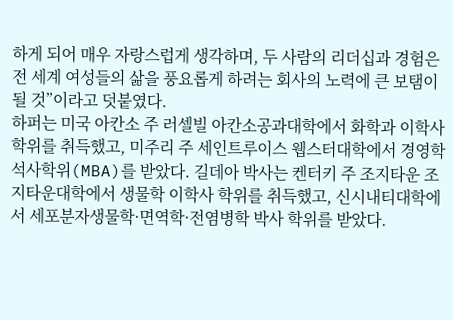하게 되어 매우 자랑스럽게 생각하며, 두 사람의 리더십과 경험은 전 세계 여성들의 삶을 풍요롭게 하려는 회사의 노력에 큰 보탬이 될 것”이라고 덧붙였다.
하퍼는 미국 아칸소 주 러셀빌 아칸소공과대학에서 화학과 이학사 학위를 취득했고, 미주리 주 세인트루이스 웹스터대학에서 경영학 석사학위(MBA)를 받았다. 길데아 박사는 켄터키 주 조지타운 조지타운대학에서 생물학 이학사 학위를 취득했고, 신시내티대학에서 세포분자생물학·면역학·전염병학 박사 학위를 받았다.